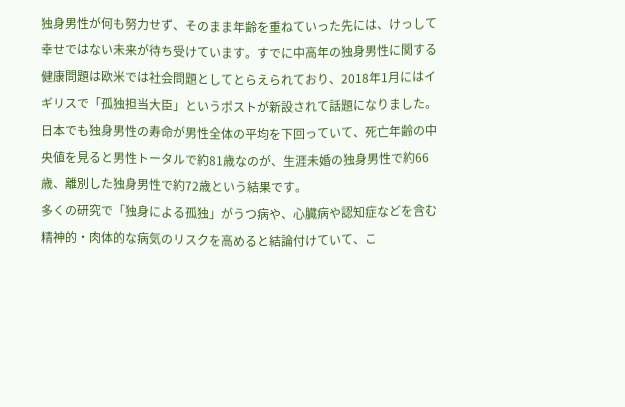独身男性が何も努力せず、そのまま年齢を重ねていった先には、けっして幸せではない未来が待ち受けています。すでに中高年の独身男性に関する健康問題は欧米では社会問題としてとらえられており、2018年1月にはイギリスで「孤独担当大臣」というポストが新設されて話題になりました。
日本でも独身男性の寿命が男性全体の平均を下回っていて、死亡年齢の中央値を見ると男性トータルで約81歳なのが、生涯未婚の独身男性で約66歳、離別した独身男性で約72歳という結果です。
多くの研究で「独身による孤独」がうつ病や、心臓病や認知症などを含む精神的・肉体的な病気のリスクを高めると結論付けていて、こ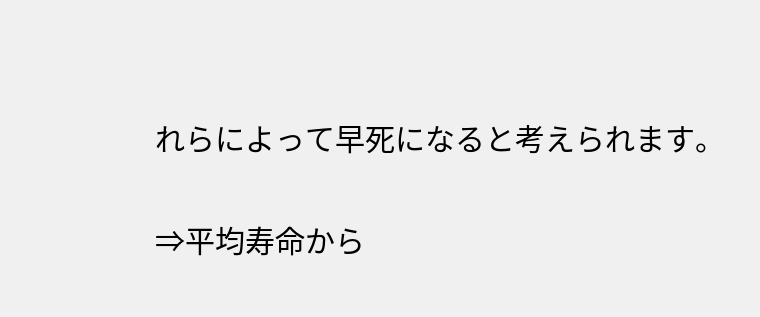れらによって早死になると考えられます。

⇒平均寿命から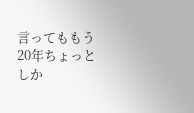言ってももう20年ちょっとしか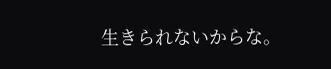生きられないからな。